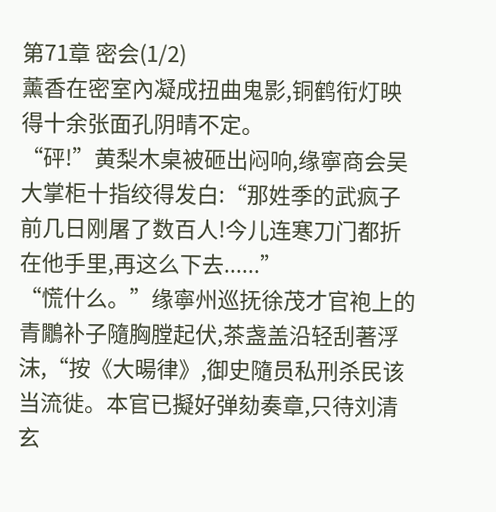第71章 密会(1/2)
薰香在密室內凝成扭曲鬼影,铜鹤衔灯映得十余张面孔阴晴不定。
“砰!”黄梨木桌被砸出闷响,缘寧商会吴大掌柜十指绞得发白:“那姓季的武疯子前几日刚屠了数百人!今儿连寒刀门都折在他手里,再这么下去......”
“慌什么。”缘寧州巡抚徐茂才官袍上的青鷳补子隨胸膛起伏,茶盏盖沿轻刮著浮沫,“按《大暘律》,御史隨员私刑杀民该当流徙。本官已擬好弹劾奏章,只待刘清玄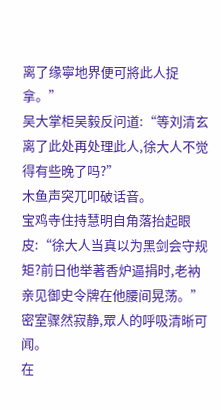离了缘寧地界便可將此人捉拿。”
吴大掌柜吴毅反问道:“等刘清玄离了此处再处理此人,徐大人不觉得有些晚了吗?”
木鱼声突兀叩破话音。
宝鸡寺住持慧明自角落抬起眼皮:“徐大人当真以为黑剑会守规矩?前日他举著香炉逼捐时,老衲亲见御史令牌在他腰间晃荡。”
密室骤然寂静,眾人的呼吸清晰可闻。
在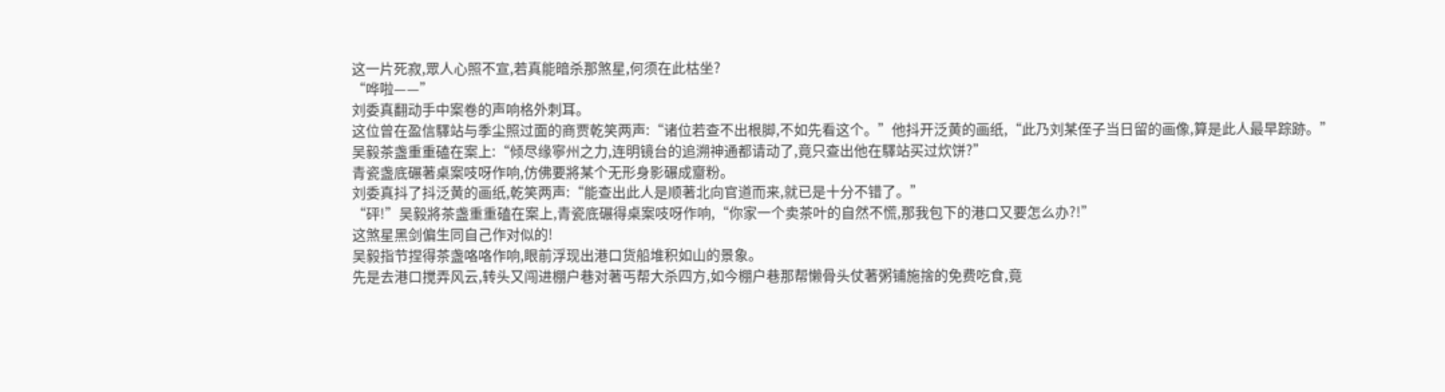这一片死寂,眾人心照不宣,若真能暗杀那煞星,何须在此枯坐?
“哗啦——”
刘委真翻动手中案卷的声响格外刺耳。
这位曾在盈信驛站与季尘照过面的商贾乾笑两声:“诸位若查不出根脚,不如先看这个。”他抖开泛黄的画纸,“此乃刘某侄子当日留的画像,算是此人最早踪跡。”
吴毅茶盏重重磕在案上:“倾尽缘寧州之力,连明镜台的追溯神通都请动了,竟只查出他在驛站买过炊饼?”
青瓷盏底碾著桌案吱呀作响,仿佛要將某个无形身影碾成齏粉。
刘委真抖了抖泛黄的画纸,乾笑两声:“能查出此人是顺著北向官道而来,就已是十分不错了。”
“砰!”吴毅將茶盏重重磕在案上,青瓷底碾得桌案吱呀作响,“你家一个卖茶叶的自然不慌,那我包下的港口又要怎么办?!”
这煞星黑剑偏生同自己作对似的!
吴毅指节捏得茶盏咯咯作响,眼前浮现出港口货船堆积如山的景象。
先是去港口搅弄风云,转头又闯进棚户巷对著丐帮大杀四方,如今棚户巷那帮懒骨头仗著粥铺施捨的免费吃食,竟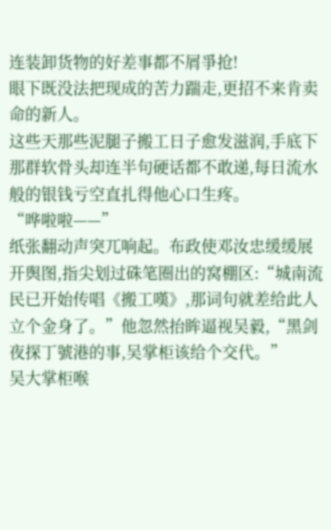连装卸货物的好差事都不屑爭抢!
眼下既没法把现成的苦力踹走,更招不来肯卖命的新人。
这些天那些泥腿子搬工日子愈发滋润,手底下那群软骨头却连半句硬话都不敢递,每日流水般的银钱亏空直扎得他心口生疼。
“哗啦啦——”
纸张翻动声突兀响起。布政使邓汝忠缓缓展开舆图,指尖划过硃笔圈出的窝棚区:“城南流民已开始传唱《搬工嘆》,那词句就差给此人立个金身了。”他忽然抬眸逼视吴毅,“黑剑夜探丁號港的事,吴掌柜该给个交代。”
吴大掌柜喉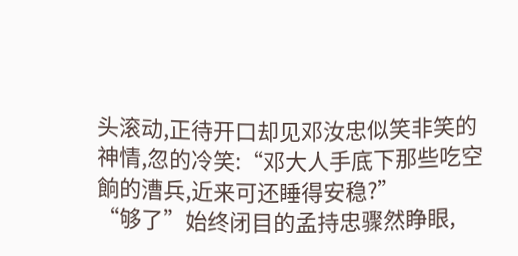头滚动,正待开口却见邓汝忠似笑非笑的神情,忽的冷笑:“邓大人手底下那些吃空餉的漕兵,近来可还睡得安稳?”
“够了”始终闭目的孟持忠骤然睁眼,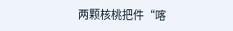两颗核桃把件“喀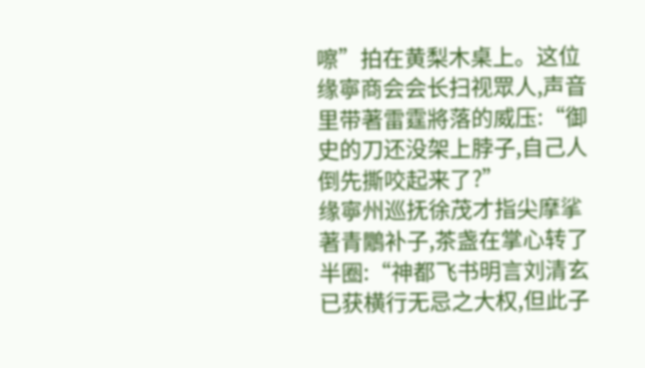嚓”拍在黄梨木桌上。这位缘寧商会会长扫视眾人,声音里带著雷霆將落的威压:“御史的刀还没架上脖子,自己人倒先撕咬起来了?”
缘寧州巡抚徐茂才指尖摩挲著青鷳补子,茶盏在掌心转了半圈:“神都飞书明言刘清玄已获横行无忌之大权,但此子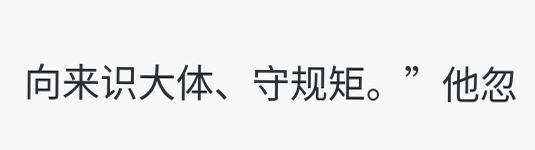向来识大体、守规矩。”他忽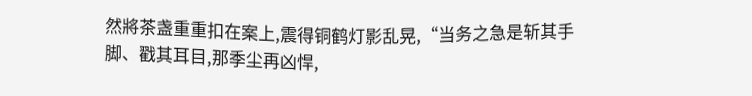然將茶盏重重扣在案上,震得铜鹤灯影乱晃,“当务之急是斩其手脚、戳其耳目,那季尘再凶悍,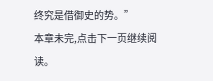终究是借御史的势。”
本章未完,点击下一页继续阅读。